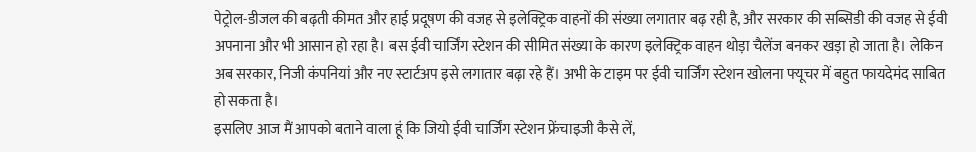पेट्रोल-डीजल की बढ़ती कीमत और हाई प्रदूषण की वजह से इलेक्ट्रिक वाहनों की संख्या लगातार बढ़ रही है, और सरकार की सब्सिडी की वजह से ईवी अपनाना और भी आसान हो रहा है। बस ईवी चार्जिंग स्टेशन की सीमित संख्या के कारण इलेक्ट्रिक वाहन थोड़ा चैलेंज बनकर खड़ा हो जाता है। लेकिन अब सरकार, निजी कंपनियां और नए स्टार्टअप इसे लगातार बढ़ा रहे हैं। अभी के टाइम पर ईवी चार्जिंग स्टेशन खोलना फ्यूचर में बहुत फायदेमंद साबित हो सकता है।
इसलिए आज मैं आपको बताने वाला हूं कि जियो ईवी चार्जिंग स्टेशन फ्रेंचाइजी कैसे लें,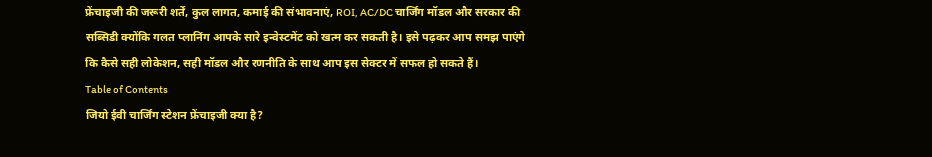फ्रेंचाइजी की जरूरी शर्तें, कुल लागत, कमाई की संभावनाएं, ROI, AC/DC चार्जिंग मॉडल और सरकार की सब्सिडी क्योंकि गलत प्लानिंग आपके सारे इन्वेस्टमेंट को खत्म कर सकती है। इसे पढ़कर आप समझ पाएंगे कि कैसे सही लोकेशन, सही मॉडल और रणनीति के साथ आप इस सेक्टर में सफल हो सकते हैं।
Table of Contents
जियो ईवी चार्जिंग स्टेशन फ्रेंचाइजी क्या है?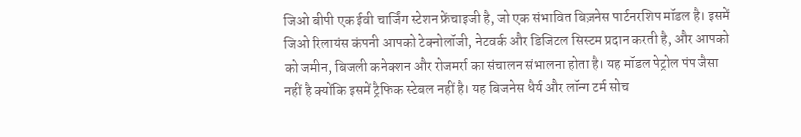जिओ बीपी एक ईवी चार्जिंग स्टेशन फ्रेंचाइजी है, जो एक संभावित बिज़नेस पार्टनरशिप मॉडल है। इसमें जिओ रिलायंस कंपनी आपको टेक्नोलॉजी, नेटवर्क और डिजिटल सिस्टम प्रदान करती है, और आपको को जमीन, बिजली कनेक्शन और रोजमर्रा का संचालन संभालना होता है। यह मॉडल पेट्रोल पंप जैसा नहीं है क्योंकि इसमें ट्रैफिक स्टेबल नहीं है। यह बिजनेस धैर्य और लॉन्ग टर्म सोच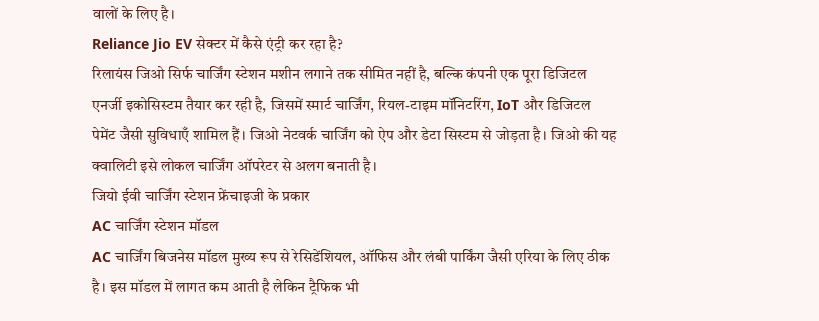वालों के लिए है।
Reliance Jio EV सेक्टर में कैसे एंट्री कर रहा है?
रिलायंस जिओ सिर्फ चार्जिंग स्टेशन मशीन लगाने तक सीमित नहीं है, बल्कि कंपनी एक पूरा डिजिटल एनर्जी इकोसिस्टम तैयार कर रही है, जिसमें स्मार्ट चार्जिंग, रियल-टाइम मॉनिटरिंग, IoT और डिजिटल पेमेंट जैसी सुविधाएँ शामिल हैं। जिओ नेटवर्क चार्जिंग को ऐप और डेटा सिस्टम से जोड़ता है। जिओ की यह क्वालिटी इसे लोकल चार्जिंग ऑपरेटर से अलग बनाती है।
जियो ईवी चार्जिंग स्टेशन फ्रेंचाइजी के प्रकार
AC चार्जिंग स्टेशन मॉडल
AC चार्जिंग बिजनेस मॉडल मुख्य रूप से रेसिडेंशियल, ऑफिस और लंबी पार्किंग जैसी एरिया के लिए ठीक है। इस मॉडल में लागत कम आती है लेकिन ट्रैफिक भी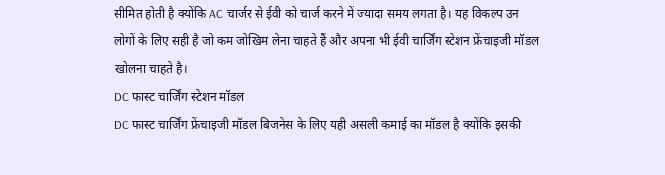सीमित होती है क्योंकि AC चार्जर से ईवी को चार्ज करने में ज्यादा समय लगता है। यह विकल्प उन लोगों के लिए सही है जो कम जोखिम लेना चाहते हैं और अपना भी ईवी चार्जिंग स्टेशन फ्रेंचाइजी मॉडल खोलना चाहते है।
DC फास्ट चार्जिंग स्टेशन मॉडल
DC फास्ट चार्जिंग फ्रेंचाइजी मॉडल बिजनेस के लिए यही असली कमाई का मॉडल है क्योंकि इसकी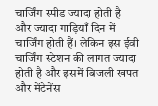चार्जिंग स्पीड ज्यादा होती है और ज्यादा गाड़ियाँ दिन में चार्जिंग होती हैं। लेकिन इस ईवी चार्जिंग स्टेशन की लागत ज्यादा होती है और इसमें बिजली खपत और मेंटेनेंस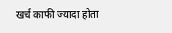खर्च काफी ज्यादा होता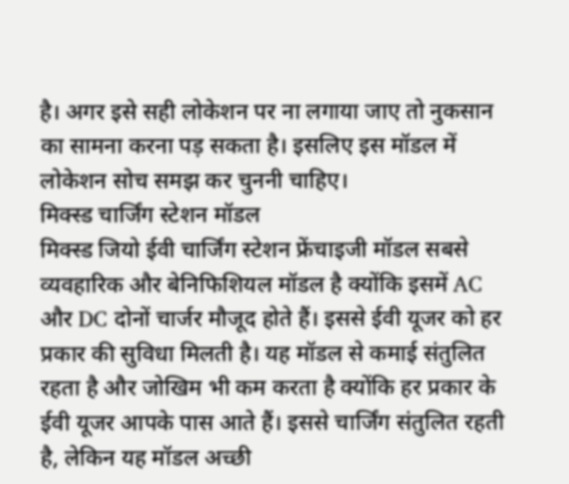है। अगर इसे सही लोकेशन पर ना लगाया जाए तो नुकसान का सामना करना पड़ सकता है। इसलिए इस मॉडल में लोकेशन सोच समझ कर चुननी चाहिए।
मिक्स्ड चार्जिंग स्टेशन मॉडल
मिक्स्ड जियो ईवी चार्जिंग स्टेशन फ्रेंचाइजी मॉडल सबसे व्यवहारिक और बेनिफिशियल मॉडल है क्योंकि इसमें AC और DC दोनों चार्जर मौजूद होते हैं। इससे ईवी यूजर को हर प्रकार की सुविधा मिलती है। यह मॉडल से कमाई संतुलित रहता है और जोखिम भी कम करता है क्योंकि हर प्रकार के ईवी यूजर आपके पास आते हैं। इससे चार्जिंग संतुलित रहती है, लेकिन यह मॉडल अच्छी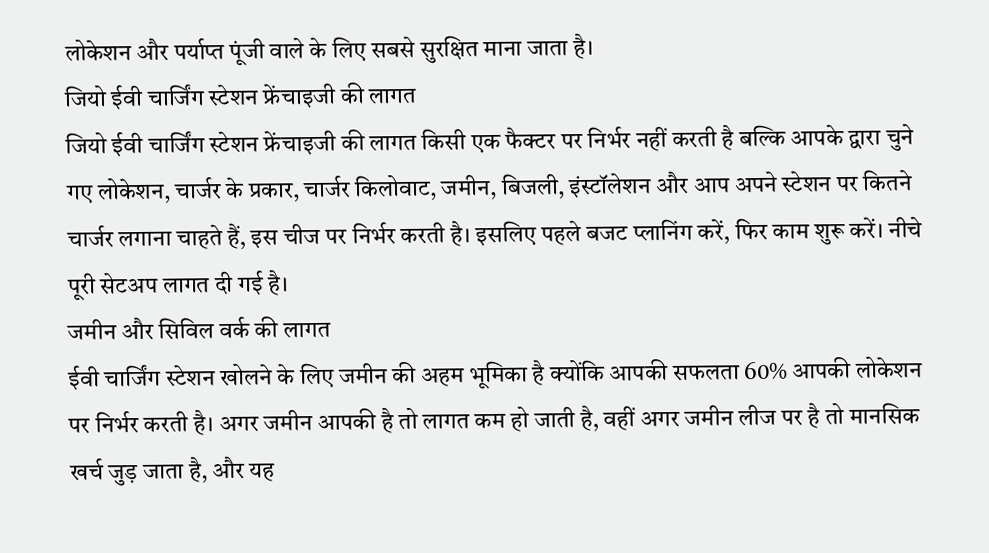लोकेशन और पर्याप्त पूंजी वाले के लिए सबसे सुरक्षित माना जाता है।
जियो ईवी चार्जिंग स्टेशन फ्रेंचाइजी की लागत
जियो ईवी चार्जिंग स्टेशन फ्रेंचाइजी की लागत किसी एक फैक्टर पर निर्भर नहीं करती है बल्कि आपके द्वारा चुने गए लोकेशन, चार्जर के प्रकार, चार्जर किलोवाट, जमीन, बिजली, इंस्टॉलेशन और आप अपने स्टेशन पर कितने चार्जर लगाना चाहते हैं, इस चीज पर निर्भर करती है। इसलिए पहले बजट प्लानिंग करें, फिर काम शुरू करें। नीचे पूरी सेटअप लागत दी गई है।
जमीन और सिविल वर्क की लागत
ईवी चार्जिंग स्टेशन खोलने के लिए जमीन की अहम भूमिका है क्योंकि आपकी सफलता 60% आपकी लोकेशन पर निर्भर करती है। अगर जमीन आपकी है तो लागत कम हो जाती है, वहीं अगर जमीन लीज पर है तो मानसिक खर्च जुड़ जाता है, और यह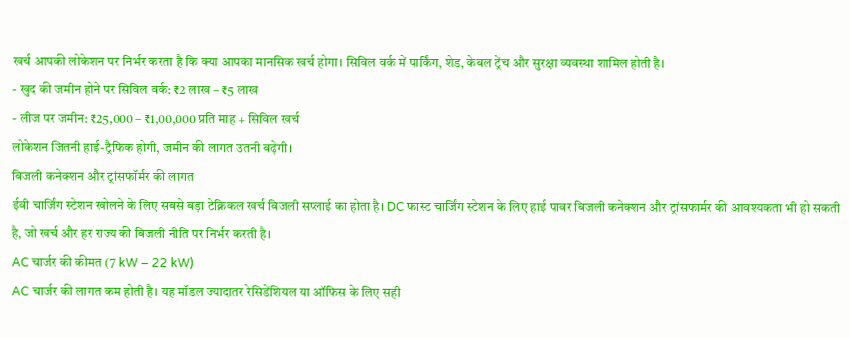खर्च आपकी लोकेशन पर निर्भर करता है कि क्या आपका मानसिक खर्च होगा। सिविल वर्क में पार्किंग, शेड, केबल ट्रेंच और सुरक्षा व्यवस्था शामिल होती है।
- खुद की जमीन होने पर सिविल वर्क: ₹2 लाख – ₹5 लाख
- लीज पर जमीन: ₹25,000 – ₹1,00,000 प्रति माह + सिविल खर्च
लोकेशन जितनी हाई-ट्रैफिक होगी, जमीन की लागत उतनी बढ़ेगी।
बिजली कनेक्शन और ट्रांसफॉर्मर की लागत
ईवी चार्जिंग स्टेशन खोलने के लिए सबसे बड़ा टेक्निकल खर्च बिजली सप्लाई का होता है। DC फास्ट चार्जिंग स्टेशन के लिए हाई पावर बिजली कनेक्शन और ट्रांसफार्मर की आवश्यकता भी हो सकती है, जो खर्च और हर राज्य की बिजली नीति पर निर्भर करती है।
AC चार्जर की कीमत (7 kW – 22 kW)
AC चार्जर की लागत कम होती है। यह मॉडल ज्यादातर रेसिडेंशियल या ऑफिस के लिए सही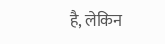है, लेकिन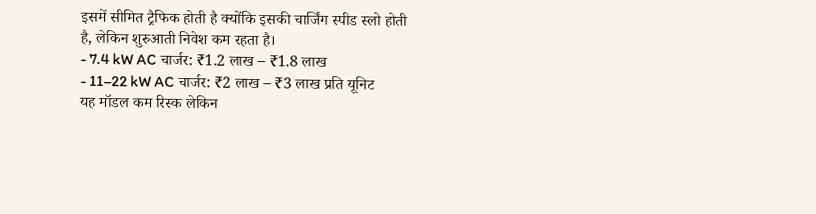इसमें सीमित ट्रैफिक होती है क्योंकि इसकी चार्जिंग स्पीड स्लो होती है, लेकिन शुरुआती निवेश कम रहता है।
- 7.4 kW AC चार्जर: ₹1.2 लाख – ₹1.8 लाख
- 11–22 kW AC चार्जर: ₹2 लाख – ₹3 लाख प्रति यूनिट
यह मॉडल कम रिस्क लेकिन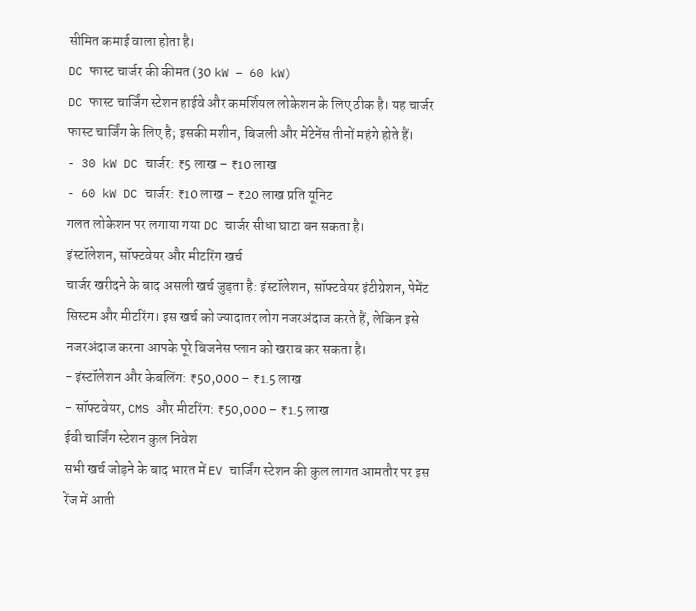सीमित कमाई वाला होता है।
DC फास्ट चार्जर की कीमत (30 kW – 60 kW)
DC फास्ट चार्जिंग स्टेशन हाईवे और कमर्शियल लोकेशन के लिए ठीक है। यह चार्जर फास्ट चार्जिंग के लिए है; इसकी मशीन, बिजली और मेंटेनेंस तीनों महंगे होते हैं।
- 30 kW DC चार्जर: ₹5 लाख – ₹10 लाख
- 60 kW DC चार्जर: ₹10 लाख – ₹20 लाख प्रति यूनिट
गलत लोकेशन पर लगाया गया DC चार्जर सीधा घाटा बन सकता है।
इंस्टॉलेशन, सॉफ्टवेयर और मीटरिंग खर्च
चार्जर खरीदने के बाद असली खर्च जुड़ता है: इंस्टॉलेशन, सॉफ्टवेयर इंटीग्रेशन, पेमेंट सिस्टम और मीटरिंग। इस खर्च को ज्यादातर लोग नजरअंदाज करते हैं, लेकिन इसे नजरअंदाज करना आपके पूरे बिजनेस प्लान को खराब कर सकता है।
- इंस्टॉलेशन और केबलिंग: ₹50,000 – ₹1.5 लाख
- सॉफ्टवेयर, CMS और मीटरिंग: ₹50,000 – ₹1.5 लाख
ईवी चार्जिंग स्टेशन कुल निवेश
सभी खर्च जोड़ने के बाद भारत में EV चार्जिंग स्टेशन की कुल लागत आमतौर पर इस रेंज में आती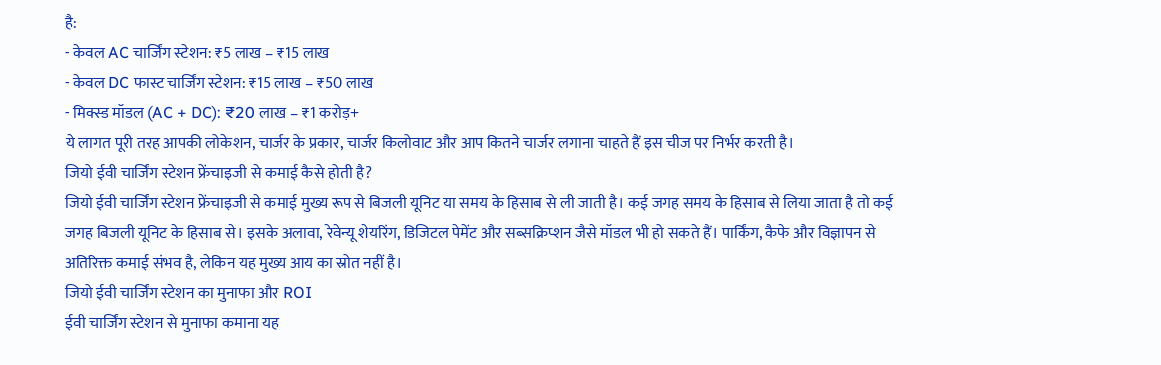है:
- केवल AC चार्जिंग स्टेशन: ₹5 लाख – ₹15 लाख
- केवल DC फास्ट चार्जिंग स्टेशन: ₹15 लाख – ₹50 लाख
- मिक्स्ड मॉडल (AC + DC): ₹20 लाख – ₹1 करोड़+
ये लागत पूरी तरह आपकी लोकेशन, चार्जर के प्रकार, चार्जर किलोवाट और आप कितने चार्जर लगाना चाहते हैं इस चीज पर निर्भर करती है।
जियो ईवी चार्जिंग स्टेशन फ्रेंचाइजी से कमाई कैसे होती है?
जियो ईवी चार्जिंग स्टेशन फ्रेंचाइजी से कमाई मुख्य रूप से बिजली यूनिट या समय के हिसाब से ली जाती है। कई जगह समय के हिसाब से लिया जाता है तो कई जगह बिजली यूनिट के हिसाब से। इसके अलावा, रेवेन्यू शेयरिंग, डिजिटल पेमेंट और सब्सक्रिप्शन जैसे मॉडल भी हो सकते हैं। पार्किंग, कैफे और विज्ञापन से अतिरिक्त कमाई संभव है, लेकिन यह मुख्य आय का स्रोत नहीं है।
जियो ईवी चार्जिंग स्टेशन का मुनाफा और ROI
ईवी चार्जिंग स्टेशन से मुनाफा कमाना यह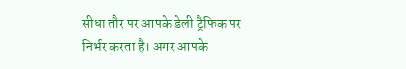सीधा तौर पर आपके डेली ट्रैफिक पर निर्भर करता है। अगर आपके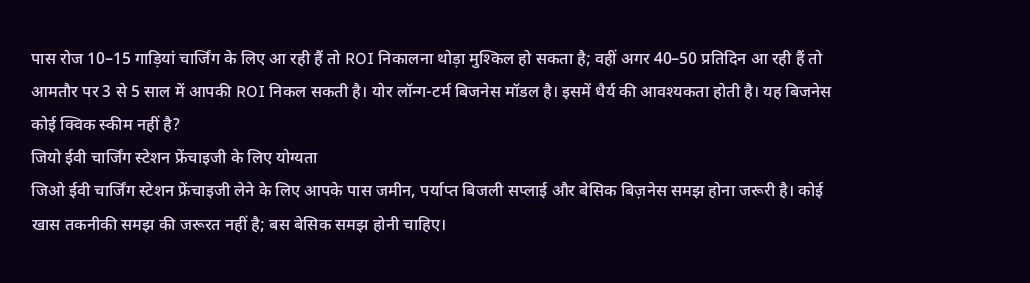पास रोज 10–15 गाड़ियां चार्जिंग के लिए आ रही हैं तो ROI निकालना थोड़ा मुश्किल हो सकता है; वहीं अगर 40–50 प्रतिदिन आ रही हैं तो आमतौर पर 3 से 5 साल में आपकी ROI निकल सकती है। योर लॉन्ग-टर्म बिजनेस मॉडल है। इसमें धैर्य की आवश्यकता होती है। यह बिजनेस कोई क्विक स्कीम नहीं है?
जियो ईवी चार्जिंग स्टेशन फ्रेंचाइजी के लिए योग्यता
जिओ ईवी चार्जिंग स्टेशन फ्रेंचाइजी लेने के लिए आपके पास जमीन, पर्याप्त बिजली सप्लाई और बेसिक बिज़नेस समझ होना जरूरी है। कोई खास तकनीकी समझ की जरूरत नहीं है; बस बेसिक समझ होनी चाहिए।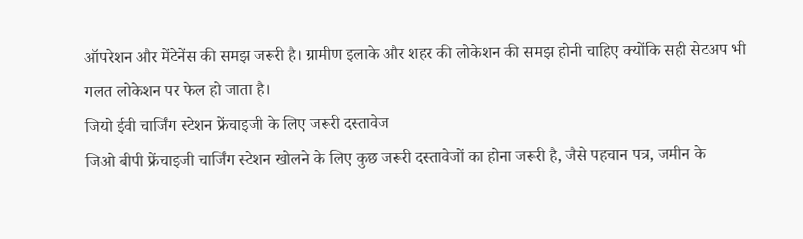ऑपरेशन और मेंटेनेंस की समझ जरूरी है। ग्रामीण इलाके और शहर की लोकेशन की समझ होनी चाहिए क्योंकि सही सेटअप भी गलत लोकेशन पर फेल हो जाता है।
जियो ईवी चार्जिंग स्टेशन फ्रेंचाइजी के लिए जरूरी दस्तावेज
जिओ बीपी फ्रेंचाइजी चार्जिंग स्टेशन खोलने के लिए कुछ जरूरी दस्तावेजों का होना जरूरी है, जैसे पहचान पत्र, जमीन के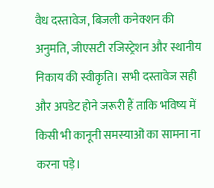वैध दस्तावेज, बिजली कनेक्शन की अनुमति, जीएसटी रजिस्ट्रेशन और स्थानीय निकाय की स्वीकृति। सभी दस्तावेज सही और अपडेट होने जरूरी हैं ताकि भविष्य में किसी भी कानूनी समस्याओं का सामना ना करना पड़े।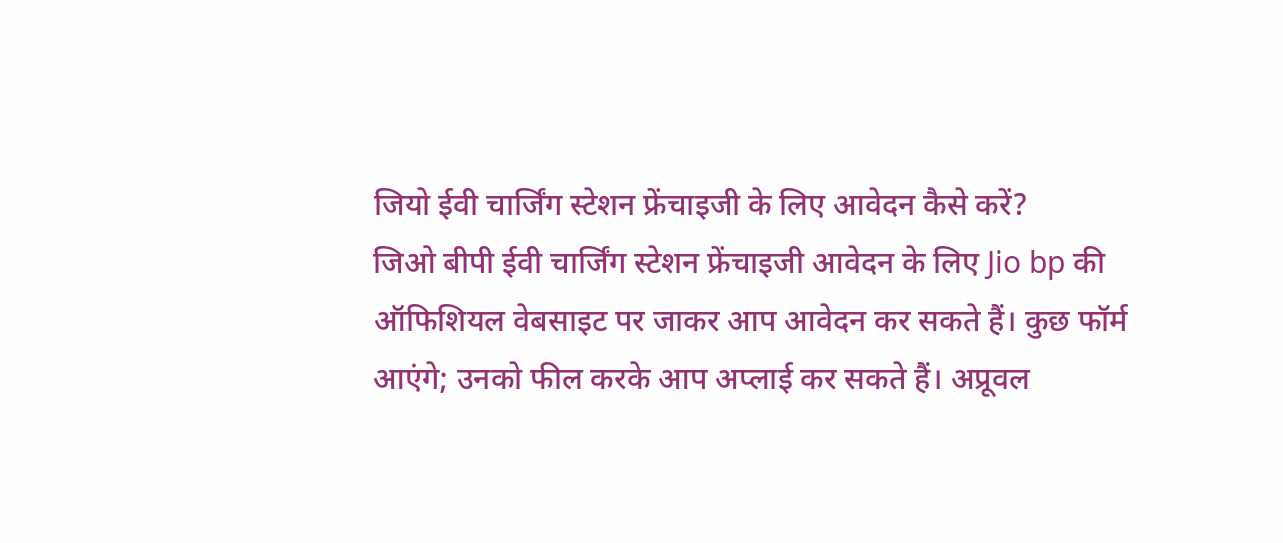जियो ईवी चार्जिंग स्टेशन फ्रेंचाइजी के लिए आवेदन कैसे करें?
जिओ बीपी ईवी चार्जिंग स्टेशन फ्रेंचाइजी आवेदन के लिए Jio bp की ऑफिशियल वेबसाइट पर जाकर आप आवेदन कर सकते हैं। कुछ फॉर्म आएंगे; उनको फील करके आप अप्लाई कर सकते हैं। अप्रूवल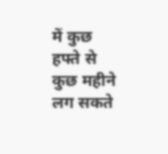में कुछ हफ्ते से कुछ महीने लग सकते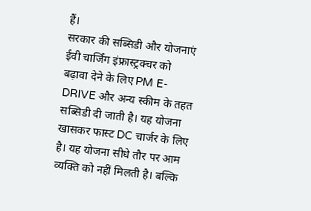हैं।
सरकार की सब्सिडी और योजनाएं
ईवी चार्जिंग इंफ्रास्ट्रक्चर को बढ़ावा देने के लिए PM E-DRIVE और अन्य स्कीम के तहत सब्सिडी दी जाती है। यह योजना खासकर फास्ट DC चार्जर के लिए है। यह योजना सीधे तौर पर आम व्यक्ति को नहीं मिलती है। बल्कि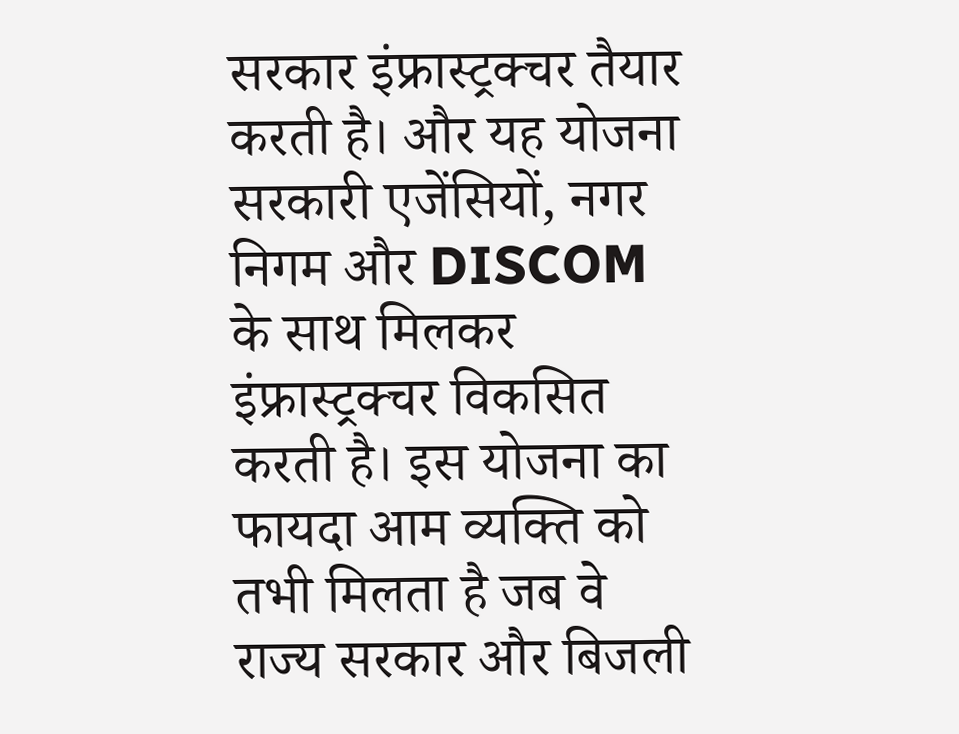सरकार इंफ्रास्ट्रक्चर तैयार करती है। और यह योजना सरकारी एजेंसियों, नगर निगम और DISCOM के साथ मिलकर इंफ्रास्ट्रक्चर विकसित करती है। इस योजना का फायदा आम व्यक्ति को तभी मिलता है जब वे राज्य सरकार और बिजली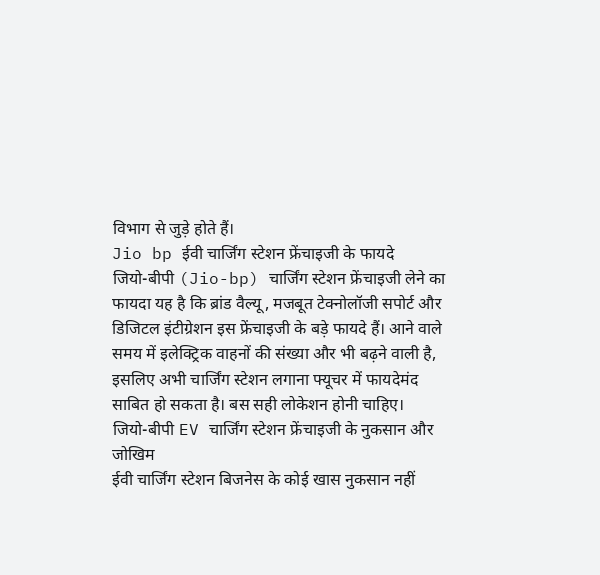विभाग से जुड़े होते हैं।
Jio bp ईवी चार्जिंग स्टेशन फ्रेंचाइजी के फायदे
जियो-बीपी (Jio-bp) चार्जिंग स्टेशन फ्रेंचाइजी लेने का फायदा यह है कि ब्रांड वैल्यू, मजबूत टेक्नोलॉजी सपोर्ट और डिजिटल इंटीग्रेशन इस फ्रेंचाइजी के बड़े फायदे हैं। आने वाले समय में इलेक्ट्रिक वाहनों की संख्या और भी बढ़ने वाली है, इसलिए अभी चार्जिंग स्टेशन लगाना फ्यूचर में फायदेमंद साबित हो सकता है। बस सही लोकेशन होनी चाहिए।
जियो-बीपी EV चार्जिंग स्टेशन फ्रेंचाइजी के नुकसान और जोखिम
ईवी चार्जिंग स्टेशन बिजनेस के कोई खास नुकसान नहीं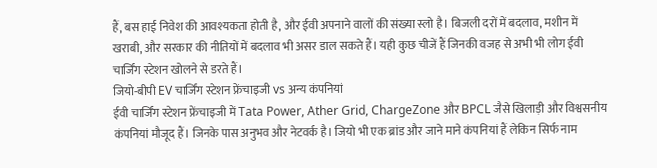हैं, बस हाई निवेश की आवश्यकता होती है, और ईवी अपनाने वालों की संख्या स्लो है। बिजली दरों में बदलाव, मशीन में खराबी, और सरकार की नीतियों में बदलाव भी असर डाल सकते हैं। यही कुछ चीजें हैं जिनकी वजह से अभी भी लोग ईवी चार्जिंग स्टेशन खोलने से डरते हैं।
जियो-बीपी EV चार्जिंग स्टेशन फ्रेंचाइजी vs अन्य कंपनियां
ईवी चार्जिंग स्टेशन फ्रेंचाइजी में Tata Power, Ather Grid, ChargeZone और BPCL जैसे खिलाड़ी और विश्वसनीय कंपनियां मौजूद हैं। जिनके पास अनुभव और नेटवर्क है। जियो भी एक ब्रांड और जाने माने कंपनियां हैं लेकिन सिर्फ नाम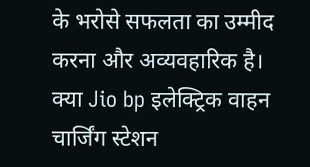के भरोसे सफलता का उम्मीद करना और अव्यवहारिक है।
क्या Jio bp इलेक्ट्रिक वाहन चार्जिंग स्टेशन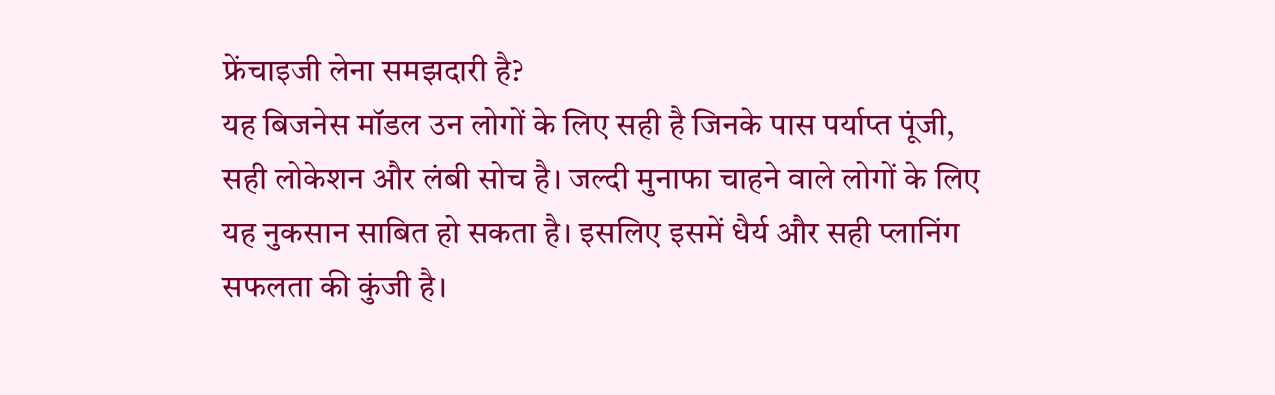फ्रेंचाइजी लेना समझदारी है?
यह बिजनेस मॉडल उन लोगों के लिए सही है जिनके पास पर्याप्त पूंजी, सही लोकेशन और लंबी सोच है। जल्दी मुनाफा चाहने वाले लोगों के लिए यह नुकसान साबित हो सकता है। इसलिए इसमें धैर्य और सही प्लानिंग सफलता की कुंजी है।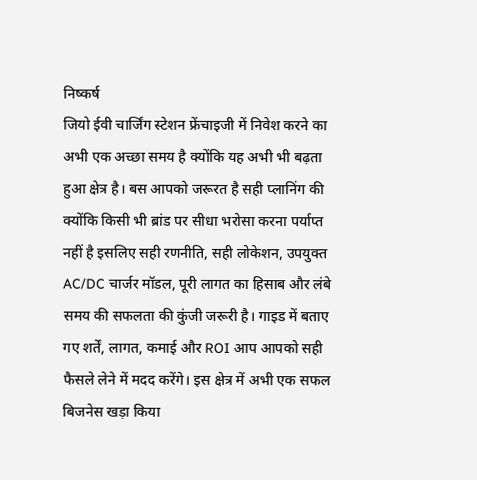निष्कर्ष
जियो ईवी चार्जिंग स्टेशन फ्रेंचाइजी में निवेश करने का अभी एक अच्छा समय है क्योंकि यह अभी भी बढ़ता हुआ क्षेत्र है। बस आपको जरूरत है सही प्लानिंग की क्योंकि किसी भी ब्रांड पर सीधा भरोसा करना पर्याप्त नहीं है इसलिए सही रणनीति, सही लोकेशन, उपयुक्त AC/DC चार्जर मॉडल, पूरी लागत का हिसाब और लंबे समय की सफलता की कुंजी जरूरी है। गाइड में बताए गए शर्तें, लागत, कमाई और ROI आप आपको सही फैसले लेने में मदद करेंगे। इस क्षेत्र में अभी एक सफल बिजनेस खड़ा किया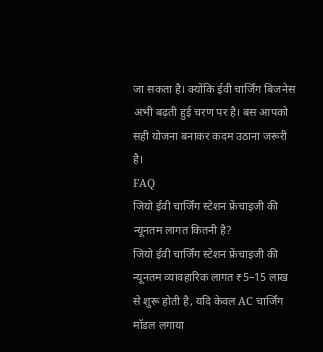जा सकता है। क्योंकि ईवी चार्जिंग बिजनेस अभी बढ़ती हुई चरण पर है। बस आपको सही योजना बनाकर कदम उठाना जरूरी है।
FAQ
जियो ईवी चार्जिंग स्टेशन फ्रेंचाइजी की न्यूनतम लागत कितनी है?
जियो ईवी चार्जिंग स्टेशन फ्रेंचाइजी की न्यूनतम व्यावहारिक लागत ₹5–15 लाख से शुरू होती है, यदि केवल AC चार्जिंग मॉडल लगाया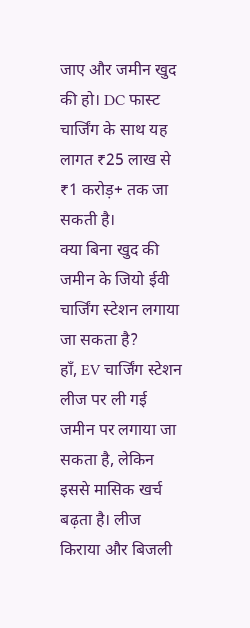जाए और जमीन खुद की हो। DC फास्ट चार्जिंग के साथ यह लागत ₹25 लाख से ₹1 करोड़+ तक जा सकती है।
क्या बिना खुद की जमीन के जियो ईवी चार्जिंग स्टेशन लगाया जा सकता है?
हाँ, EV चार्जिंग स्टेशन लीज पर ली गई जमीन पर लगाया जा सकता है, लेकिन इससे मासिक खर्च बढ़ता है। लीज किराया और बिजली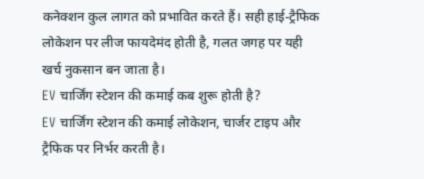कनेक्शन कुल लागत को प्रभावित करते हैं। सही हाई-ट्रैफिक लोकेशन पर लीज फायदेमंद होती है, गलत जगह पर यही खर्च नुकसान बन जाता है।
EV चार्जिंग स्टेशन की कमाई कब शुरू होती है?
EV चार्जिंग स्टेशन की कमाई लोकेशन, चार्जर टाइप और ट्रैफिक पर निर्भर करती है।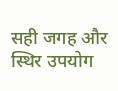सही जगह और स्थिर उपयोग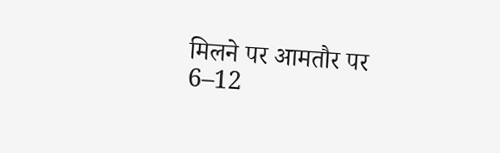मिलने पर आमतौर पर 6–12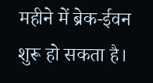महीने में ब्रेक-ईवन शुरू हो सकता है।